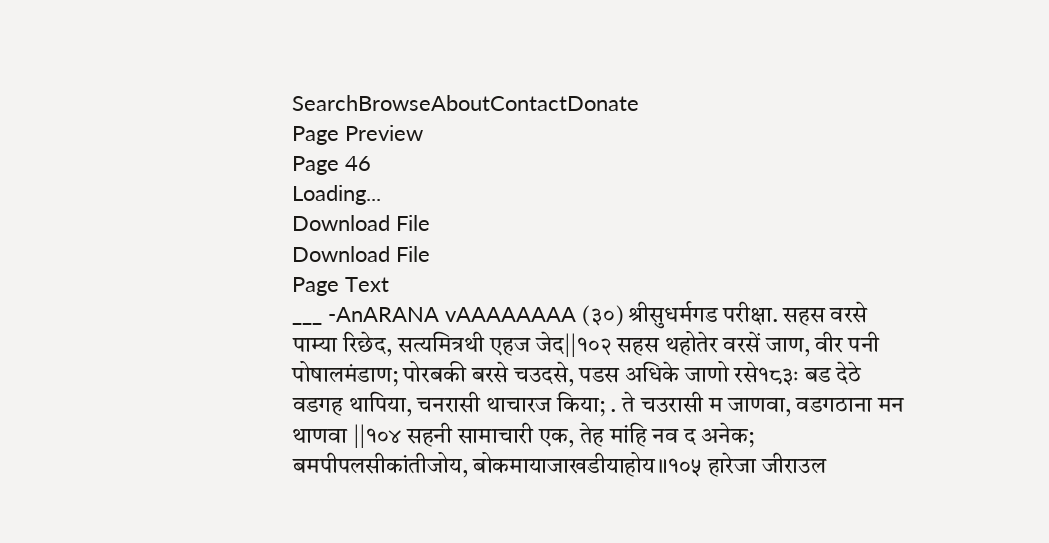SearchBrowseAboutContactDonate
Page Preview
Page 46
Loading...
Download File
Download File
Page Text
___ -AnARANA vAAAAAAAA (३०) श्रीसुधर्मगड परीक्षा. सहस वरसे पाम्या रिछेद, सत्यमित्रथी एहज जेद||१०२ सहस थहोतेर वरसें जाण, वीर पनी पोषालमंडाण; पोरबकी बरसे चउदसे, पडस अधिके जाणो रसे१८३ः बड देठे वडगह थापिया, चनरासी थाचारज किया; . ते चउरासी म जाणवा, वडगठाना मन थाणवा ||१०४ सहनी सामाचारी एक, तेह मांहि नव द अनेक; बमपीपलसीकांतीजोय, बोकमायाजाखडीयाहोय॥१०५ हारेजा जीराउल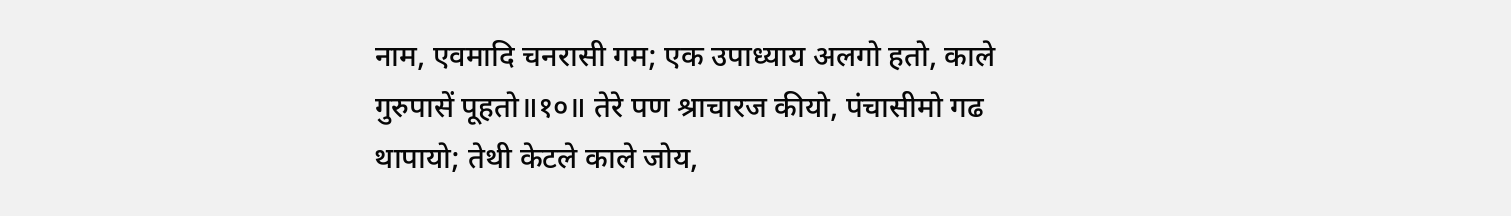नाम, एवमादि चनरासी गम; एक उपाध्याय अलगो हतो, काले गुरुपासें पूहतो॥१०॥ तेरे पण श्राचारज कीयो, पंचासीमो गढ थापायो; तेथी केटले काले जोय,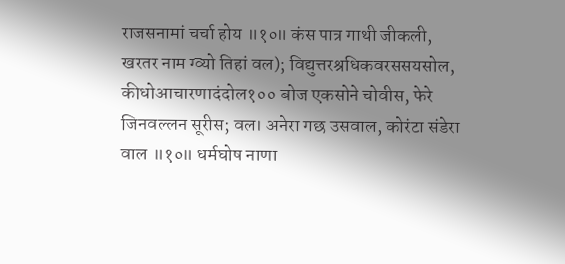राजसनामां चर्चा होय ॥१०॥ कंस पात्र गाथी जीकली, खरतर नाम ग्व्यो तिहां वल); विद्युत्तरश्रधिकवरससयसोल, कीधोआचारणादंदोल१०० बोज एकसोने चोवीस, फेरे जिनवल्लन सूरीस; वल। अनेरा गछ उसवाल, कोरंटा संडेरा वाल ॥१०॥ धर्मघोष नाणा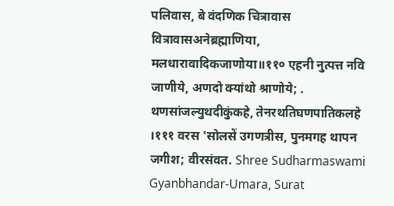पलिवास, बे वंदणिक चित्रावास वित्रावासअनेब्रह्माणिया, मलधारावादिकजाणोया॥११० एहनी नुत्पत्त नवि जाणीये, अणदो क्यांथो श्राणोये; . थणसांजल्युथदीकुंकहे, तेनरथतिघणपातिकलहे ।१११ वरस 'सोलसें उगणत्रीस, पुनमगह थापन जगीश; वीरसंवत. Shree Sudharmaswami Gyanbhandar-Umara, Surat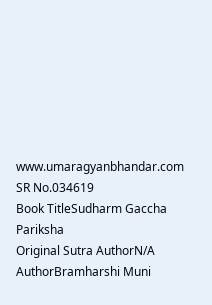www.umaragyanbhandar.com
SR No.034619
Book TitleSudharm Gaccha Pariksha
Original Sutra AuthorN/A
AuthorBramharshi Muni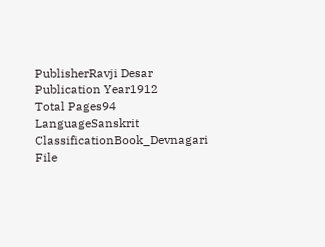PublisherRavji Desar
Publication Year1912
Total Pages94
LanguageSanskrit
ClassificationBook_Devnagari
File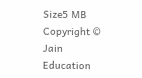Size5 MB
Copyright © Jain Education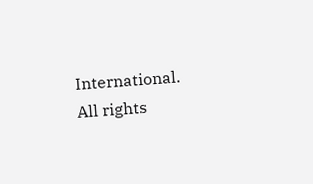International. All rights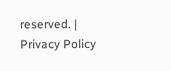reserved. | Privacy Policy